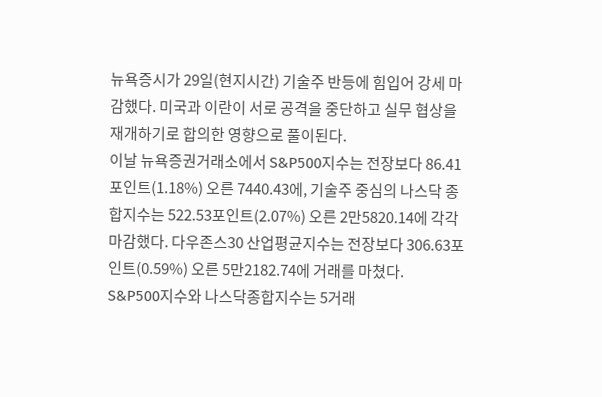뉴욕증시가 29일(현지시간) 기술주 반등에 힘입어 강세 마감했다. 미국과 이란이 서로 공격을 중단하고 실무 협상을 재개하기로 합의한 영향으로 풀이된다.
이날 뉴욕증권거래소에서 S&P500지수는 전장보다 86.41포인트(1.18%) 오른 7440.43에, 기술주 중심의 나스닥 종합지수는 522.53포인트(2.07%) 오른 2만5820.14에 각각 마감했다. 다우존스30 산업평균지수는 전장보다 306.63포인트(0.59%) 오른 5만2182.74에 거래를 마쳤다.
S&P500지수와 나스닥종합지수는 5거래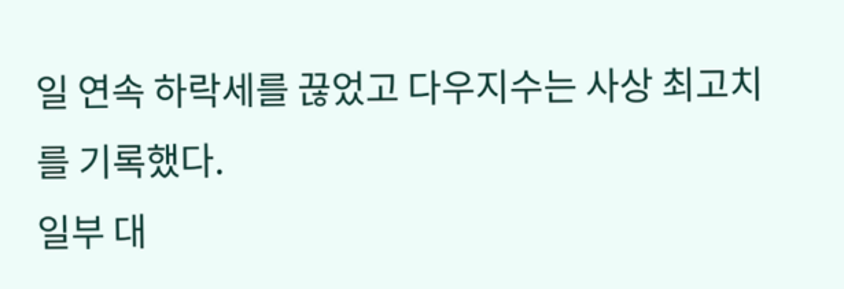일 연속 하락세를 끊었고 다우지수는 사상 최고치를 기록했다.
일부 대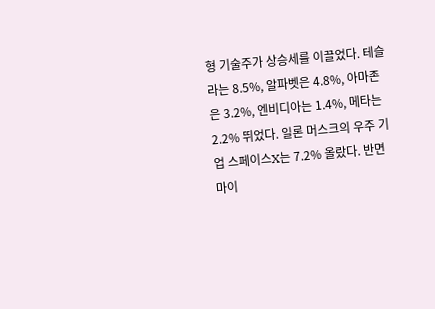형 기술주가 상승세를 이끌었다. 테슬라는 8.5%, 알파벳은 4.8%, 아마존은 3.2%, 엔비디아는 1.4%, 메타는 2.2% 뛰었다. 일론 머스크의 우주 기업 스페이스X는 7.2% 올랐다. 반면 마이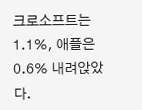크로소프트는 1.1%, 애플은 0.6% 내려앉았다.